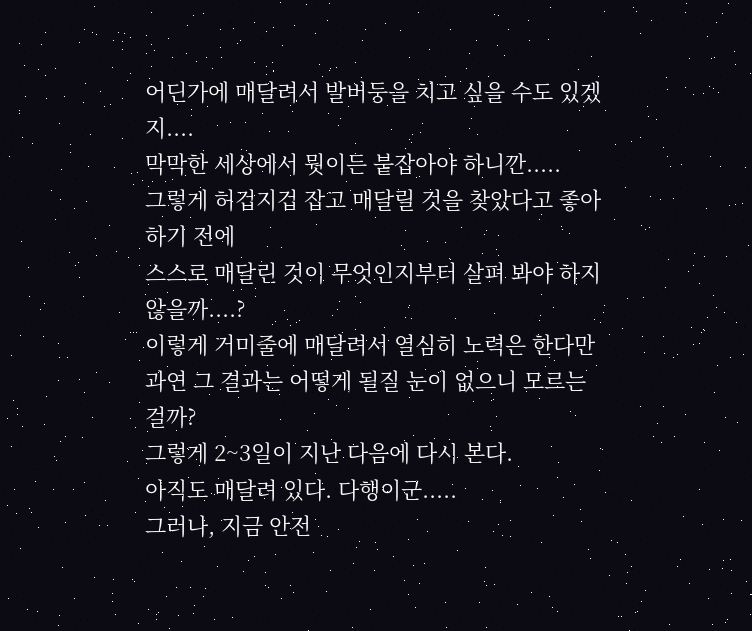어딘가에 매달려서 발버둥을 치고 싶을 수도 있겠지....
막막한 세상에서 뭣이든 붙잡아야 하니깐.....
그렇게 허겁지겁 잡고 매달릴 것을 찾았다고 좋아하기 전에
스스로 매달린 것이 무엇인지부터 살펴 봐야 하지 않을까....?
이렇게 거미줄에 매달려서 열심히 노력은 한다만
과연 그 결과는 어떻게 될질 눈이 없으니 모르는 걸까?
그렇게 2~3일이 지난 다음에 다시 본다.
아직도 매달려 있다. 다행이군.....
그러나, 지금 안전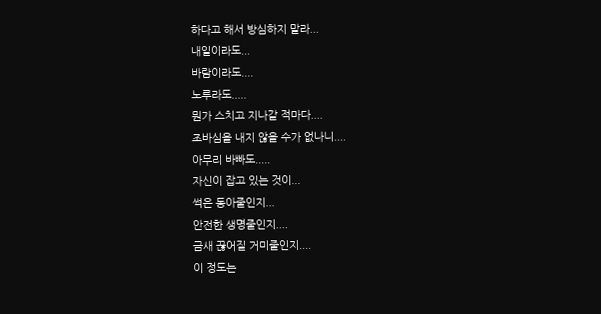하다고 해서 방심하지 말라...
내일이라도...
바람이라도....
노루라도.....
뭔가 스치고 지나갈 적마다....
조바심을 내지 않을 수가 없나니....
아무리 바빠도.....
자신이 잡고 있는 것이...
썩은 동아줄인지...
안전한 생명줄인지....
금새 끊어질 거미줄인지....
이 정도는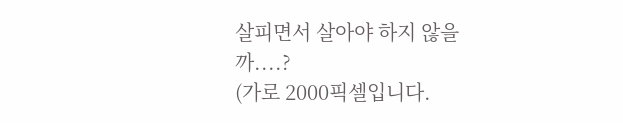살피면서 살아야 하지 않을까....?
(가로 2000픽셀입니다.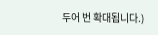두어 번 확대됩니다.)